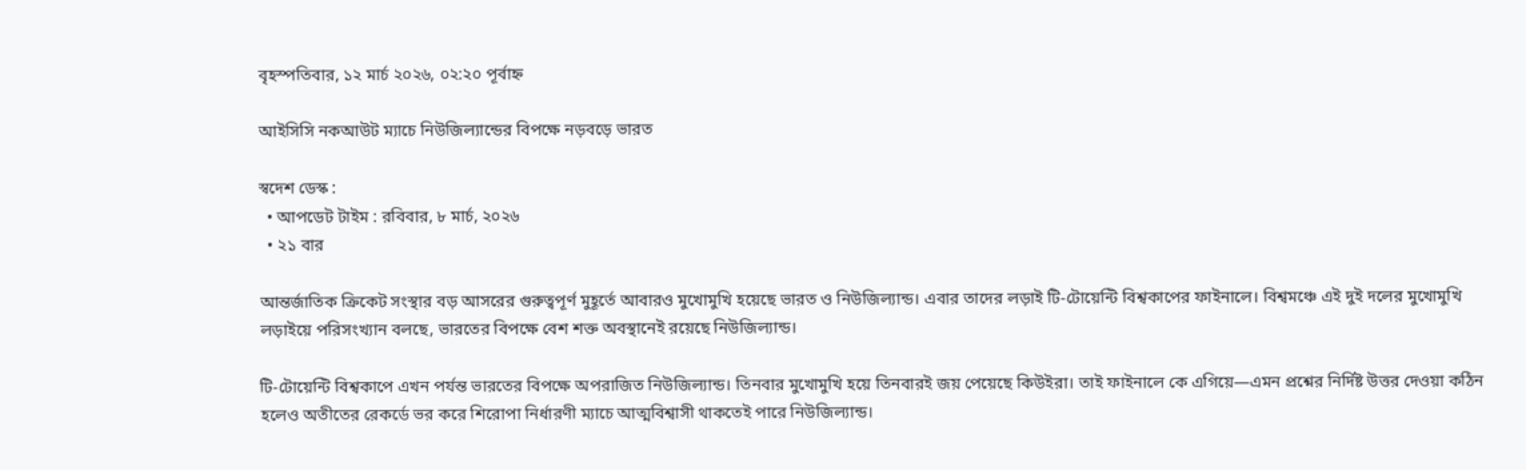বৃহস্পতিবার, ১২ মার্চ ২০২৬, ০২:২০ পূর্বাহ্ন

আইসিসি নকআউট ম্যাচে নিউজিল্যান্ডের বিপক্ষে নড়বড়ে ভারত

স্বদেশ ডেস্ক :
  • আপডেট টাইম : রবিবার, ৮ মার্চ, ২০২৬
  • ২১ বার

আন্তর্জাতিক ক্রিকেট সংস্থার বড় আসরের গুরুত্বপূর্ণ মুহূর্তে আবারও মুখোমুখি হয়েছে ভারত ও নিউজিল্যান্ড। এবার তাদের লড়াই টি-টোয়েন্টি বিশ্বকাপের ফাইনালে। বিশ্বমঞ্চে এই দুই দলের মুখোমুখি লড়াইয়ে পরিসংখ্যান বলছে, ভারতের বিপক্ষে বেশ শক্ত অবস্থানেই রয়েছে নিউজিল্যান্ড।

টি-টোয়েন্টি বিশ্বকাপে এখন পর্যন্ত ভারতের বিপক্ষে অপরাজিত নিউজিল্যান্ড। তিনবার মুখোমুখি হয়ে তিনবারই জয় পেয়েছে কিউইরা। তাই ফাইনালে কে এগিয়ে—এমন প্রশ্নের নির্দিষ্ট উত্তর দেওয়া কঠিন হলেও অতীতের রেকর্ডে ভর করে শিরোপা নির্ধারণী ম্যাচে আত্মবিশ্বাসী থাকতেই পারে নিউজিল্যান্ড।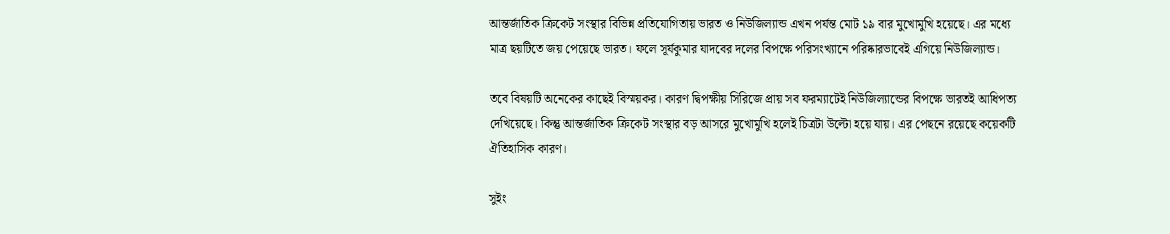আন্তর্জাতিক ক্রিকেট সংস্থার বিভিন্ন প্রতিযোগিতায় ভারত ও নিউজিল্যান্ড এখন পর্যন্ত মোট ১৯ বার মুখোমুখি হয়েছে। এর মধ্যে মাত্র ছয়টিতে জয় পেয়েছে ভারত। ফলে সূর্যকুমার যাদবের দলের বিপক্ষে পরিসংখ্যানে পরিষ্কারভাবেই এগিয়ে নিউজিল্যান্ড।

তবে বিষয়টি অনেকের কাছেই বিস্ময়কর। কারণ দ্বিপক্ষীয় সিরিজে প্রায় সব ফরম্যাটেই নিউজিল্যান্ডের বিপক্ষে ভারতই আধিপত্য দেখিয়েছে। কিন্তু আন্তর্জাতিক ক্রিকেট সংস্থার বড় আসরে মুখোমুখি হলেই চিত্রটা উল্টো হয়ে যায়। এর পেছনে রয়েছে কয়েকটি ঐতিহাসিক কারণ।

সুইং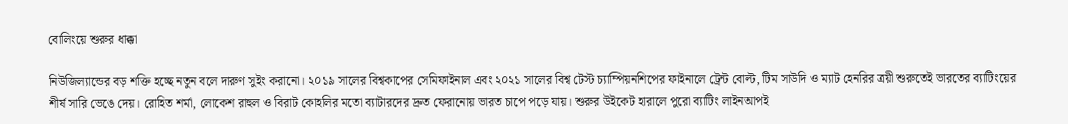বোলিংয়ে শুরুর ধাক্কা

নিউজিল্যান্ডের বড় শক্তি হচ্ছে নতুন বলে দারুণ সুইং করানো। ২০১৯ সালের বিশ্বকাপের সেমিফাইনাল এবং ২০২১ সালের বিশ্ব টেস্ট চ্যাম্পিয়নশিপের ফাইনালে ট্রেন্ট বোল্ট, টিম সাউদি ও ম্যাট হেনরির ত্রয়ী শুরুতেই ভারতের ব্যাটিংয়ের শীর্ষ সারি ভেঙে দেয়। রোহিত শর্মা, লোকেশ রাহুল ও বিরাট কোহলির মতো ব্যাটারদের দ্রুত ফেরানোয় ভারত চাপে পড়ে যায়। শুরুর উইকেট হারালে পুরো ব্যাটিং লাইনআপই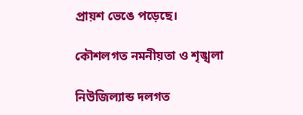প্রায়শ ভেঙে পড়েছে।

কৌশলগত নমনীয়তা ও শৃঙ্খলা

নিউজিল্যান্ড দলগত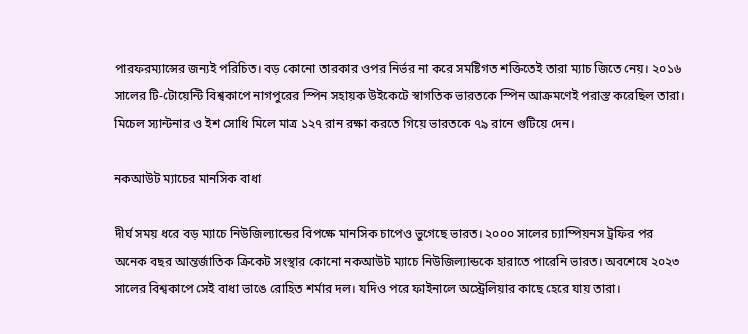পারফরম্যান্সের জন্যই পরিচিত। বড় কোনো তারকার ওপর নির্ভর না করে সমষ্টিগত শক্তিতেই তারা ম্যাচ জিতে নেয়। ২০১৬ সালের টি-টোয়েন্টি বিশ্বকাপে নাগপুরের স্পিন সহায়ক উইকেটে স্বাগতিক ভারতকে স্পিন আক্রমণেই পরাস্ত করেছিল তারা। মিচেল স্যান্টনার ও ইশ সোধি মিলে মাত্র ১২৭ রান রক্ষা করতে গিয়ে ভারতকে ৭৯ রানে গুটিয়ে দেন।

নকআউট ম্যাচের মানসিক বাধা

দীর্ঘ সময় ধরে বড় ম্যাচে নিউজিল্যান্ডের বিপক্ষে মানসিক চাপেও ভুগেছে ভারত। ২০০০ সালের চ্যাম্পিয়নস ট্রফির পর অনেক বছর আন্তর্জাতিক ক্রিকেট সংস্থার কোনো নকআউট ম্যাচে নিউজিল্যান্ডকে হারাতে পারেনি ভারত। অবশেষে ২০২৩ সালের বিশ্বকাপে সেই বাধা ভাঙে রোহিত শর্মার দল। যদিও পরে ফাইনালে অস্ট্রেলিয়ার কাছে হেরে যায় তারা।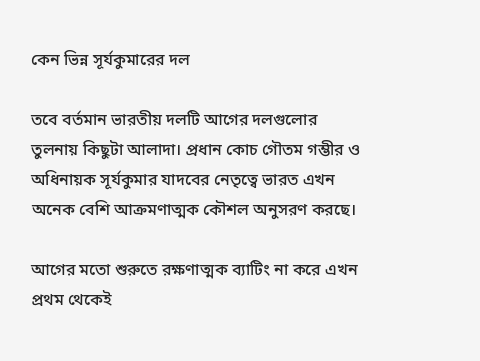কেন ভিন্ন সূর্যকুমারের দল

তবে বর্তমান ভারতীয় দলটি আগের দলগুলোর তুলনায় কিছুটা আলাদা। প্রধান কোচ গৌতম গম্ভীর ও অধিনায়ক সূর্যকুমার যাদবের নেতৃত্বে ভারত এখন অনেক বেশি আক্রমণাত্মক কৌশল অনুসরণ করছে।

আগের মতো শুরুতে রক্ষণাত্মক ব্যাটিং না করে এখন প্রথম থেকেই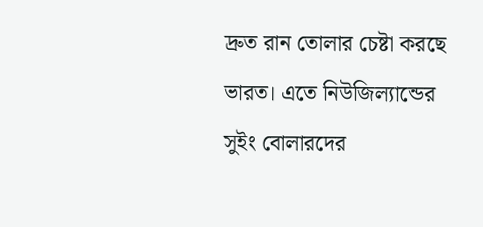দ্রুত রান তোলার চেষ্টা করছে ভারত। এতে নিউজিল্যান্ডের সুইং বোলারদের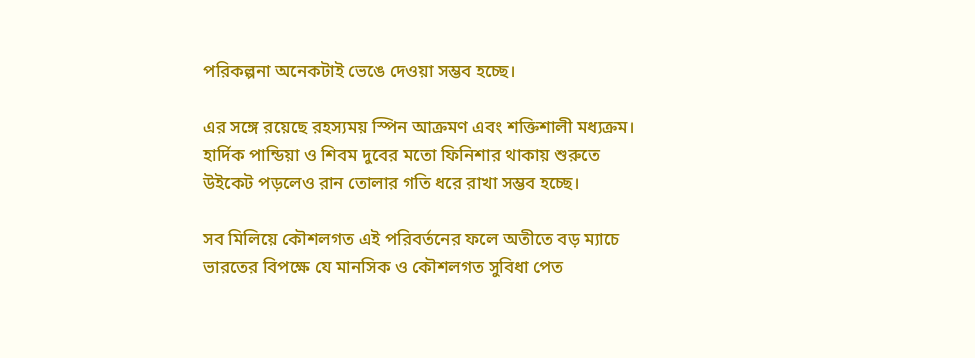পরিকল্পনা অনেকটাই ভেঙে দেওয়া সম্ভব হচ্ছে।

এর সঙ্গে রয়েছে রহস্যময় স্পিন আক্রমণ এবং শক্তিশালী মধ্যক্রম। হার্দিক পান্ডিয়া ও শিবম দুবের মতো ফিনিশার থাকায় শুরুতে উইকেট পড়লেও রান তোলার গতি ধরে রাখা সম্ভব হচ্ছে।

সব মিলিয়ে কৌশলগত এই পরিবর্তনের ফলে অতীতে বড় ম্যাচে ভারতের বিপক্ষে যে মানসিক ও কৌশলগত সুবিধা পেত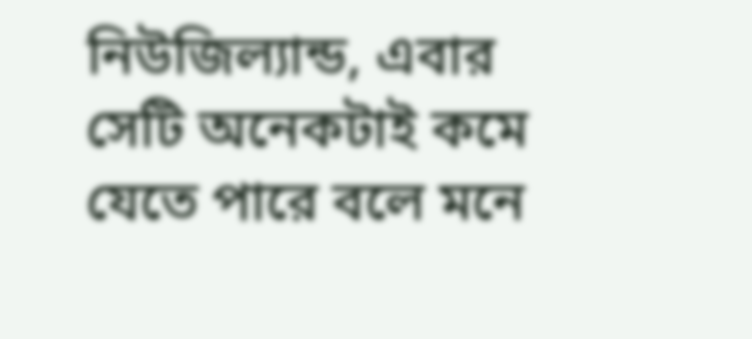নিউজিল্যান্ড, এবার সেটি অনেকটাই কমে যেতে পারে বলে মনে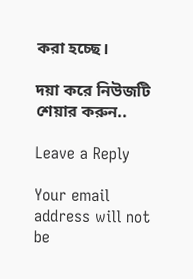করা হচ্ছে।

দয়া করে নিউজটি শেয়ার করুন..

Leave a Reply

Your email address will not be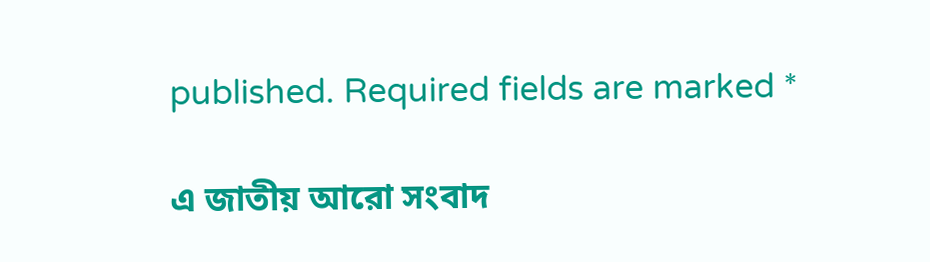published. Required fields are marked *

এ জাতীয় আরো সংবাদ